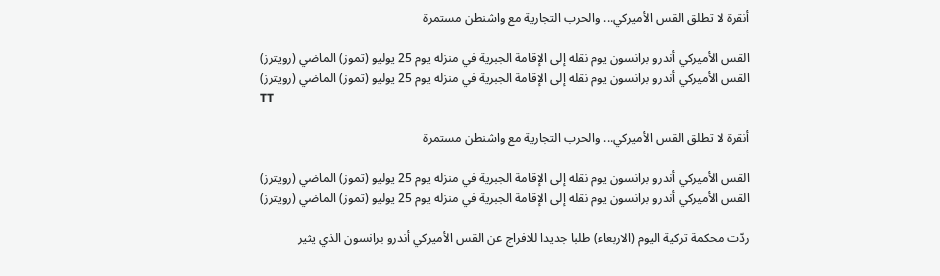أنقرة لا تطلق القس الأميركي... والحرب التجارية مع واشنطن مستمرة

القس الأميركي أندرو برانسون يوم نقله إلى الإقامة الجبرية في منزله يوم 25 يوليو (تموز) الماضي (رويترز)
القس الأميركي أندرو برانسون يوم نقله إلى الإقامة الجبرية في منزله يوم 25 يوليو (تموز) الماضي (رويترز)
TT

أنقرة لا تطلق القس الأميركي... والحرب التجارية مع واشنطن مستمرة

القس الأميركي أندرو برانسون يوم نقله إلى الإقامة الجبرية في منزله يوم 25 يوليو (تموز) الماضي (رويترز)
القس الأميركي أندرو برانسون يوم نقله إلى الإقامة الجبرية في منزله يوم 25 يوليو (تموز) الماضي (رويترز)

ردّت محكمة تركية اليوم (الاربعاء) طلبا جديدا للافراج عن القس الأميركي أندرو برانسون الذي يثير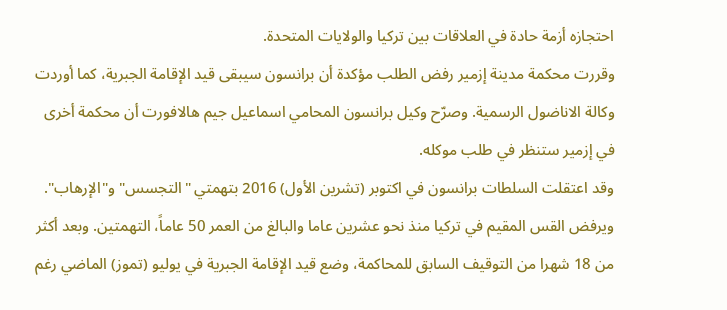احتجازه أزمة حادة في العلاقات بين تركيا والولايات المتحدة.
وقررت محكمة مدينة إزمير رفض الطلب مؤكدة أن برانسون سيبقى قيد الإقامة الجبرية، كما أوردت وكالة الاناضول الرسمية. وصرّح وكيل برانسون المحامي اسماعيل جيم هالافورت أن محكمة أخرى في إزمير ستنظر في طلب موكله.
وقد اعتقلت السلطات برانسون في اكتوبر (تشرين الأول) 2016 بتهمتي "التجسس" و"الإرهاب". ويرفض القس المقيم في تركيا منذ نحو عشرين عاما والبالغ من العمر 50 عاماً، التهمتين. وبعد أكثر من 18 شهرا من التوقيف السابق للمحاكمة، وضع قيد الإقامة الجبرية في يوليو (تموز) الماضي رغم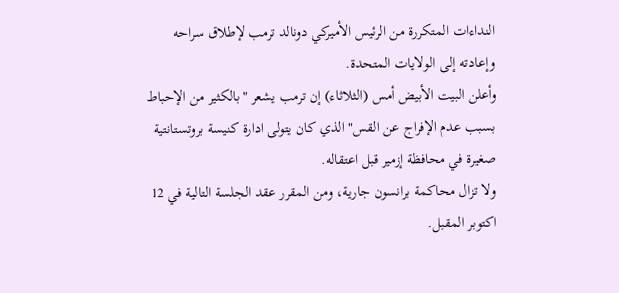النداءات المتكررة من الرئيس الأميركي دونالد ترمب لإطلاق سراحه وإعادته إلى الولايات المتحدة.
وأعلن البيت الأبيض أمس (الثلاثاء) إن ترمب يشعر "بالكثير من الإحباط بسبب عدم الإفراج عن القس" الذي كان يتولى ادارة كنيسة بروتستانتية صغيرة في محافظة إزمير قبل اعتقاله.
ولا تزال محاكمة برانسون جارية، ومن المقرر عقد الجلسة التالية في 12 اكتوبر المقبل.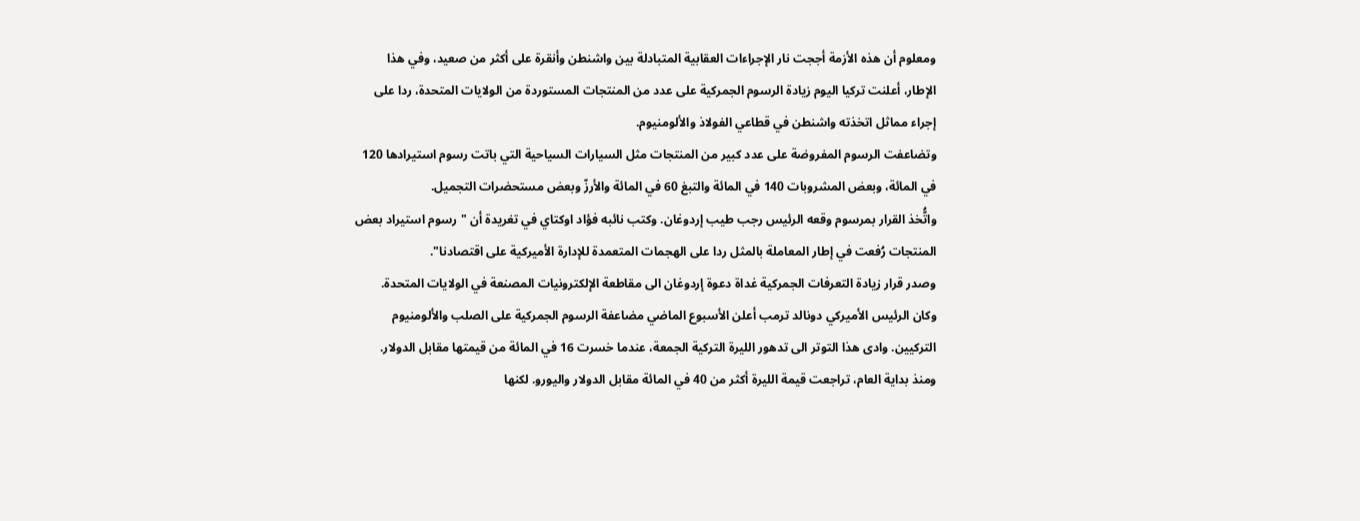ومعلوم أن هذه الأزمة أججت نار الإجراءات العقابية المتبادلة بين واشنطن وأنقرة على أكثر من صعيد، وفي هذا الإطار، أعلنت تركيا اليوم زيادة الرسوم الجمركية على عدد من المنتجات المستوردة من الولايات المتحدة، ردا على إجراء مماثل اتخذته واشنطن في قطاعي الفولاذ والألومنيوم.
وتضاعفت الرسوم المفروضة على عدد كبير من المنتجات مثل السيارات السياحية التي باتت رسوم استيرادها 120 في المائة، وبعض المشروبات 140 في المائة والتبغ 60 في المائة والأرزّ وبعض مستحضرات التجميل.
واتُّخذ القرار بمرسوم وقعه الرئيس رجب طيب إردوغان. وكتب نائبه فؤاد اوكتاي في تغريدة أن "رسوم استيراد بعض المنتجات رُفعت في إطار المعاملة بالمثل ردا على الهجمات المتعمدة للإدارة الأميركية على اقتصادنا".
وصدر قرار زيادة التعرفات الجمركية غداة دعوة إردوغان الى مقاطعة الإلكترونيات المصنعة في الولايات المتحدة.
وكان الرئيس الأميركي دونالد ترمب أعلن الأسبوع الماضي مضاعفة الرسوم الجمركية على الصلب والألومنيوم التركيين. وادى هذا التوتر الى تدهور الليرة التركية الجمعة، عندما خسرت 16 في المائة من قيمتها مقابل الدولار.
ومنذ بداية العام، تراجعت قيمة الليرة أكثر من 40 في المائة مقابل الدولار واليورو. لكنها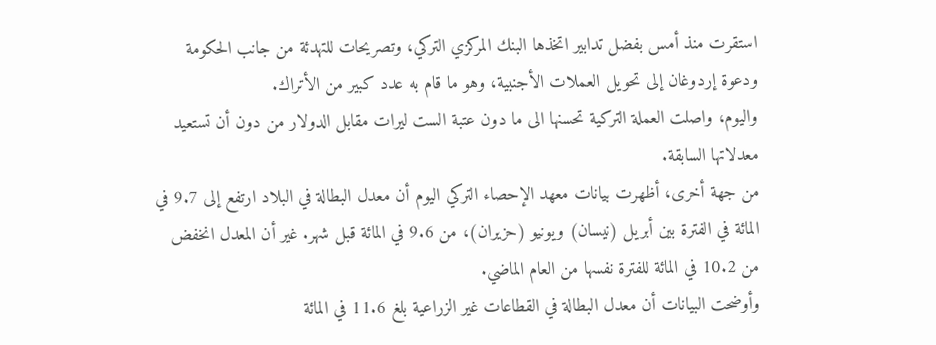استقرت منذ أمس بفضل تدابير اتخذها البنك المركزي التركي، وتصريحات للتهدئة من جانب الحكومة ودعوة إردوغان إلى تحويل العملات الأجنبية، وهو ما قام به عدد كبير من الأتراك.
واليوم، واصلت العملة التركية تحسنها الى ما دون عتبة الست ليرات مقابل الدولار من دون أن تستعيد معدلاتها السابقة.
من جهة أخرى، أظهرت بيانات معهد الإحصاء التركي اليوم أن معدل البطالة في البلاد ارتفع إلى 9.7 في المائة في الفترة بين أبريل (نيسان) ويونيو (حزيران)، من 9.6 في المائة قبل شهر. غير أن المعدل انخفض من 10.2 في المائة للفترة نفسها من العام الماضي.
وأوضحت البيانات أن معدل البطالة في القطاعات غير الزراعية بلغ 11.6 في المائة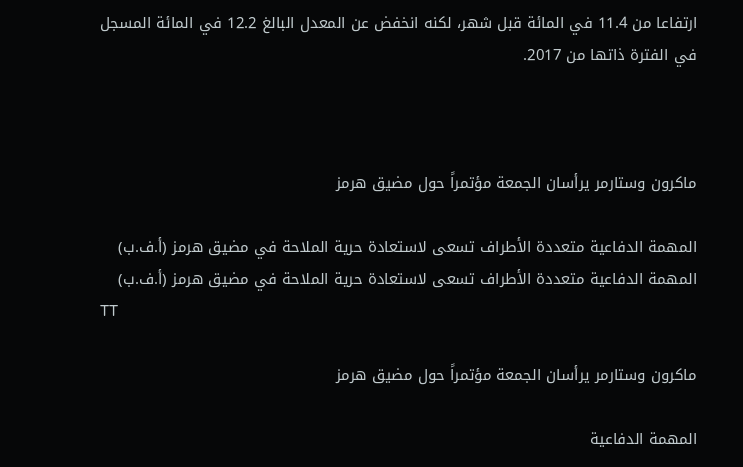ارتفاعا من 11.4 في المائة قبل شهر، لكنه انخفض عن المعدل البالغ 12.2 في المائة المسجل في الفترة ذاتها من 2017.



ماكرون وستارمر يرأسان الجمعة مؤتمراً حول مضيق هرمز

المهمة الدفاعية متعددة الأطراف تسعى لاستعادة حرية الملاحة في مضيق هرمز (أ.ف.ب)
المهمة الدفاعية متعددة الأطراف تسعى لاستعادة حرية الملاحة في مضيق هرمز (أ.ف.ب)
TT

ماكرون وستارمر يرأسان الجمعة مؤتمراً حول مضيق هرمز

المهمة الدفاعية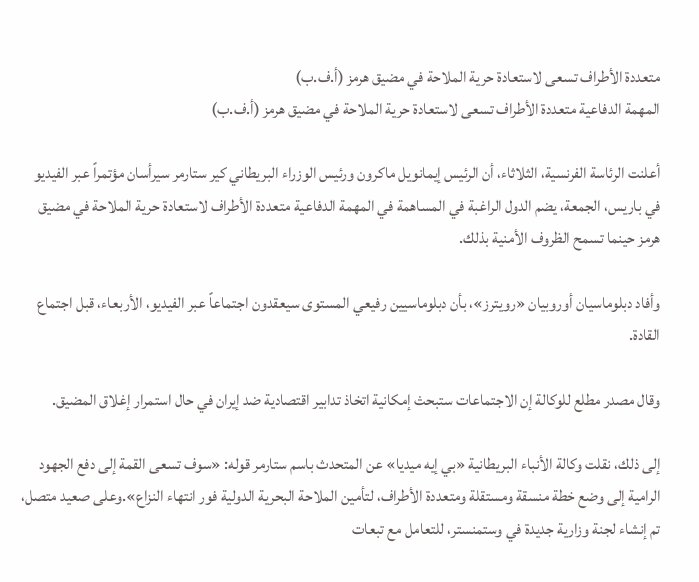متعددة الأطراف تسعى لاستعادة حرية الملاحة في مضيق هرمز (أ.ف.ب)
المهمة الدفاعية متعددة الأطراف تسعى لاستعادة حرية الملاحة في مضيق هرمز (أ.ف.ب)

أعلنت الرئاسة الفرنسية، الثلاثاء، أن الرئيس إيمانويل ماكرون ورئيس الوزراء البريطاني كير ستارمر سيرأسان مؤتمراً عبر الفيديو في باريس، الجمعة، يضم الدول الراغبة في المساهمة في المهمة الدفاعية متعددة الأطراف لاستعادة حرية الملاحة في مضيق هرمز حينما تسمح الظروف الأمنية بذلك.

وأفاد دبلوماسيان أوروبيان «رويترز»، بأن دبلوماسيين رفيعي المستوى سيعقدون اجتماعاً عبر الفيديو، الأربعاء، قبل اجتماع القادة.

وقال مصدر مطلع للوكالة إن الاجتماعات ستبحث إمكانية اتخاذ تدابير اقتصادية ضد إيران في حال استمرار إغلاق المضيق.

إلى ذلك، نقلت وكالة الأنباء البريطانية «بي إيه ميديا» عن المتحدث باسم ستارمر قوله: «سوف تسعى القمة إلى دفع الجهود الرامية إلى وضع خطة منسقة ومستقلة ومتعددة الأطراف، لتأمين الملاحة البحرية الدولية فور انتهاء النزاع».وعلى صعيد متصل، تم إنشاء لجنة وزارية جديدة في وستمنستر، للتعامل مع تبعات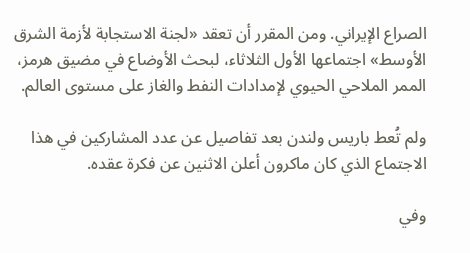الصراع الإيراني. ومن المقرر أن تعقد «لجنة الاستجابة لأزمة الشرق الأوسط» اجتماعها الأول الثلاثاء، لبحث الأوضاع في مضيق هرمز، الممر الملاحي الحيوي لإمدادات النفط والغاز على مستوى العالم.

ولم تُعط باريس ولندن بعد تفاصيل عن عدد المشاركين في هذا الاجتماع الذي كان ماكرون أعلن الاثنين عن فكرة عقده.

وفي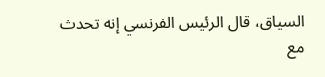السياق، قال الرئيس الفرنسي إنه تحدث مع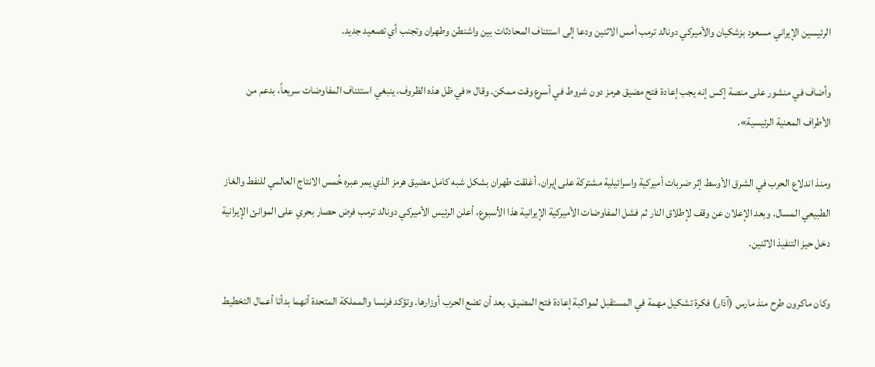الرئيسين ‌الإيراني مسعود ‌بزشكيان والأميركي دونالد ترمب أمس الاثنين ودعا إلى استئناف المحادثات بين واشنطن وطهران وتجنب أي ‌تصعيد جديد.

وأضاف ‌في منشور ‌على ‌منصة إكس إنه يجب إعادة فتح ‌مضيق هرمز دون شروط في أسرع وقت ممكن. وقال «في ظل هذه الظروف، ينبغي استئناف المفاوضات سريعاً، بدعم من الأطراف المعنية الرئيسية».

ومنذ اندلاع الحرب في الشرق الأوسط إثر ضربات أميركية واسرائيلية مشتركة على إيران، أغلقت طهران بشكل شبه كامل مضيق هرمز الذي يمر عبره خُمس الانتاج العالمي للنفط والغاز الطبيعي المسال. وبعد الإعلان عن وقف لإطلاق النار ثم فشل المفاوضات الأميركية الإيرانية هذا الأسبوع، أعلن الرئيس الأميركي دونالد ترمب فرض حصار بحري على الموانئ الإيرانية دخل حيز التنفيذ الاثنين.

وكان ماكرون طرح منذ مارس (آذار) فكرة تشكيل مهمة في المستقبل لمواكبة إعادة فتح المضيق، بعد أن تضع الحرب أوزارها. وتؤكد فرنسا والمملكة المتحدة أنهما بدأتا أعمال التخطيط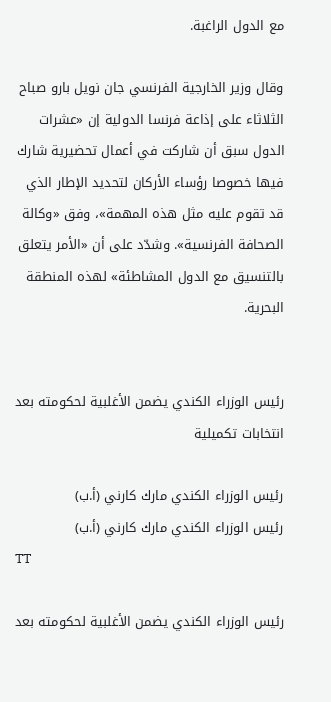مع الدول الراغبة.

وقال وزير الخارجية الفرنسي جان نويل بارو صباح الثلاثاء على إذاعة فرنسا الدولية إن «عشرات الدول سبق أن شاركت في أعمال تحضيرية شارك فيها خصوصا رؤساء الأركان لتحديد الإطار الذي قد تقوم عليه مثل هذه المهمة»، وفق «وكالة الصحافة الفرنسية». وشدّد على أن «الأمر يتعلق بالتنسيق مع الدول المشاطئة» لهذه المنطقة البحرية.


رئيس الوزراء الكندي يضمن الأغلبية لحكومته بعد انتخابات تكميلية

رئيس الوزراء الكندي مارك كارني (أ.ب)
رئيس الوزراء الكندي مارك كارني (أ.ب)
TT

رئيس الوزراء الكندي يضمن الأغلبية لحكومته بعد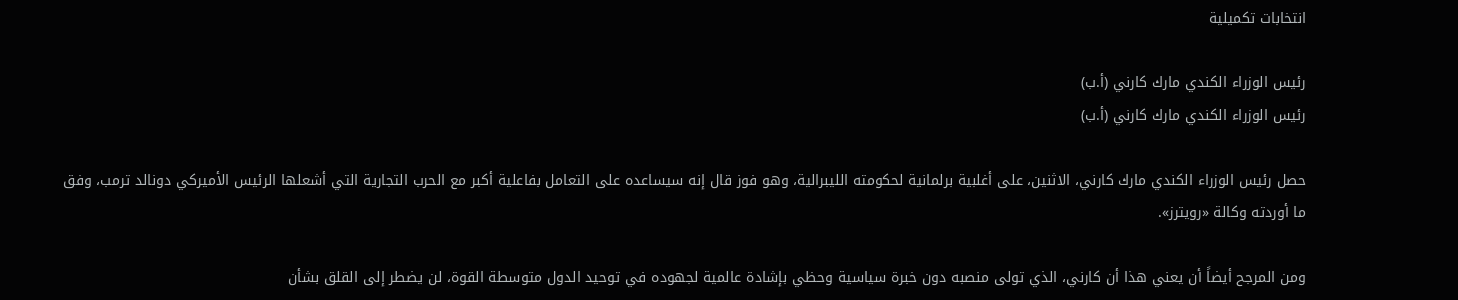انتخابات تكميلية

رئيس الوزراء الكندي مارك كارني (أ.ب)
رئيس الوزراء الكندي مارك كارني (أ.ب)

حصل ‌رئيس الوزراء الكندي مارك كارني، الاثنين، على أغلبية برلمانية لحكومته الليبرالية، وهو فوز قال إنه سيساعده على التعامل بفاعلية أكبر مع الحرب التجارية التي أشعلها الرئيس الأميركي دونالد ترمب، وفق ما أوردته وكالة «رويترز».

ومن المرجح أيضاً أن يعني هذا أن كارني، الذي تولى منصبه دون خبرة سياسية وحظي بإشادة عالمية لجهوده في توحيد الدول متوسطة القوة، لن يضطر إلى القلق بشأن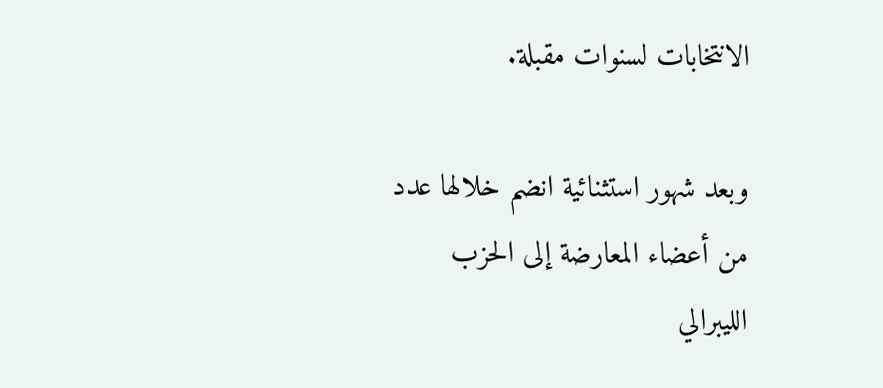الانتخابات لسنوات ‌مقبلة.

وبعد شهور ‌استثنائية انضم خلالها عدد من ‌أعضاء المعارضة إلى الحزب الليبرالي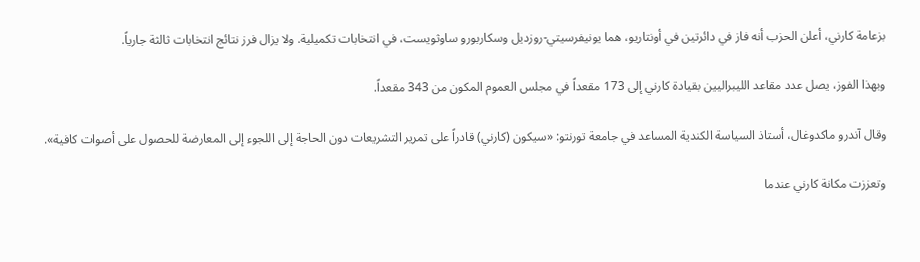بزعامة كارني، أعلن الحزب أنه فاز في دائرتين في أونتاريو، هما يونيفرسيتي-روزديل وسكاربورو ساوثويست، في انتخابات تكميلية. ولا يزال فرز نتائج انتخابات ثالثة جارياً.

وبهذا الفوز، يصل عدد مقاعد الليبراليين بقيادة كارني إلى 173 مقعداً في مجلس العموم المكون من ‌343 مقعداً.

وقال آندرو ‌ماكدوغال، أستاذ السياسة الكندية المساعد في جامعة تورنتو: «سيكون (كارني) قادراً ‌على تمرير التشريعات دون الحاجة إلى اللجوء ‌إلى المعارضة للحصول على أصوات كافية».

وتعززت مكانة كارني عندما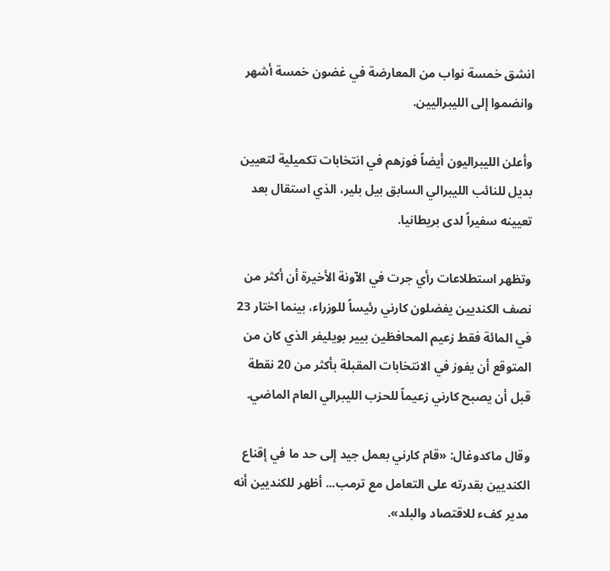انشق خمسة نواب من المعارضة في غضون خمسة أشهر وانضموا إلى الليبراليين.

وأعلن الليبراليون أيضاً فوزهم ‌في انتخابات تكميلية لتعيين بديل للنائب الليبرالي السابق بيل بلير، الذي استقال بعد تعيينه سفيراً لدى بريطانيا.

وتظهر استطلاعات رأي جرت في الآونة الأخيرة أن أكثر من نصف الكنديين يفضلون كارني رئيساً للوزراء، بينما اختار 23 في المائة فقط زعيم المحافظين بيير بويليفر الذي كان من المتوقع أن يفوز في الانتخابات المقبلة بأكثر من 20 نقطة قبل أن يصبح كارني زعيماً للحزب الليبرالي العام الماضي.

وقال ماكدوغال: «قام كارني بعمل جيد إلى حد ما في إقناع الكنديين بقدرته على التعامل مع ترمب... أظهر للكنديين أنه مدير كفء للاقتصاد والبلد».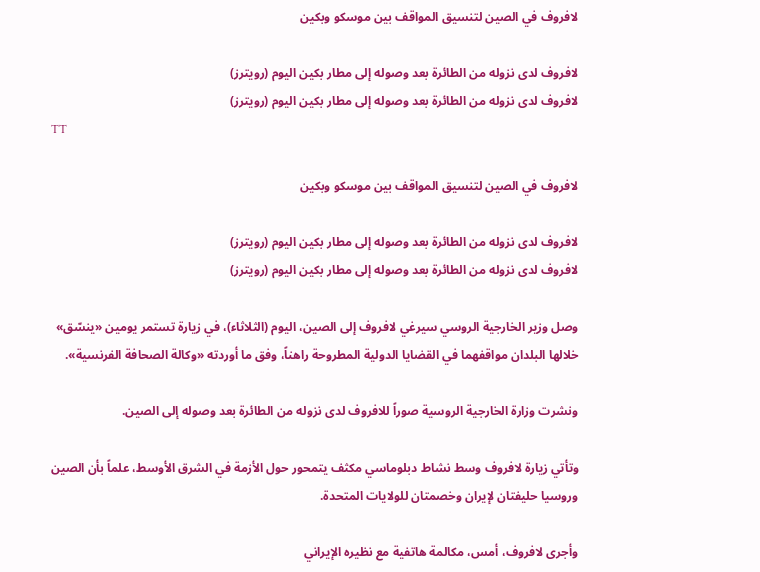لافروف في الصين لتنسيق المواقف بين موسكو وبكين

لافروف لدى نزوله من الطائرة بعد وصوله إلى مطار بكين اليوم (رويترز)
لافروف لدى نزوله من الطائرة بعد وصوله إلى مطار بكين اليوم (رويترز)
TT

لافروف في الصين لتنسيق المواقف بين موسكو وبكين

لافروف لدى نزوله من الطائرة بعد وصوله إلى مطار بكين اليوم (رويترز)
لافروف لدى نزوله من الطائرة بعد وصوله إلى مطار بكين اليوم (رويترز)

وصل وزير الخارجية الروسي سيرغي لافروف إلى الصين، اليوم (الثلاثاء)، في زيارة تستمر يومين «ينسّق» خلالها البلدان مواقفهما في القضايا الدولية المطروحة راهناً، وفق ما أوردته «وكالة الصحافة الفرنسية».

ونشرت وزارة الخارجية الروسية صوراً للافروف لدى نزوله من الطائرة بعد وصوله إلى الصين.

وتأتي زيارة لافروف وسط نشاط دبلوماسي مكثف يتمحور حول الأزمة في الشرق الأوسط، علماً بأن الصين وروسيا حليفتان لإيران وخصمتان للولايات المتحدة.

وأجرى لافروف، أمس، مكالمة هاتفية مع نظيره الإيراني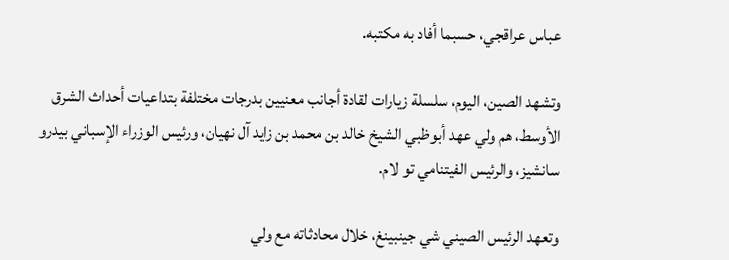عباس عراقجي، حسبما أفاد به مكتبه.

وتشهد الصين، اليوم، سلسلة زيارات لقادة أجانب معنيين بدرجات مختلفة بتداعيات أحداث الشرق الأوسط، هم ولي عهد أبوظبي الشيخ خالد بن محمد بن زايد آل نهيان، ورئيس الوزراء الإسباني بيدرو سانشيز، والرئيس الفيتنامي تو لام.

وتعهد الرئيس الصيني شي جينبينغ، خلال محادثاته مع ولي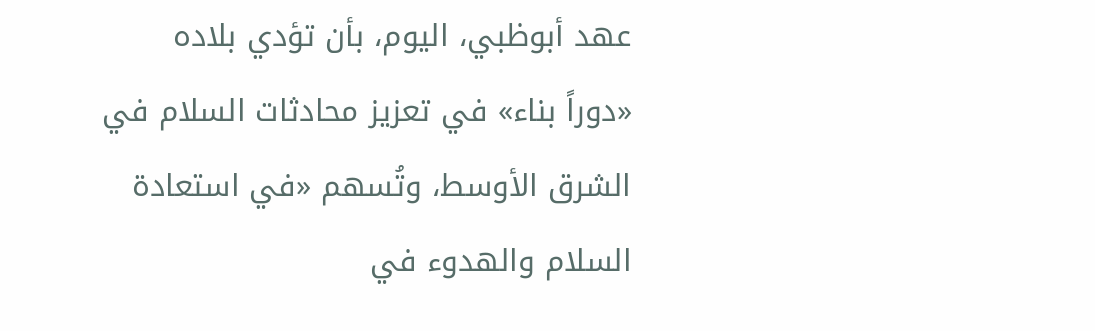عهد أبوظبي، اليوم، بأن تؤدي بلاده «دوراً بناء» في تعزيز محادثات السلام في الشرق الأوسط، وتُسهم «في استعادة السلام والهدوء في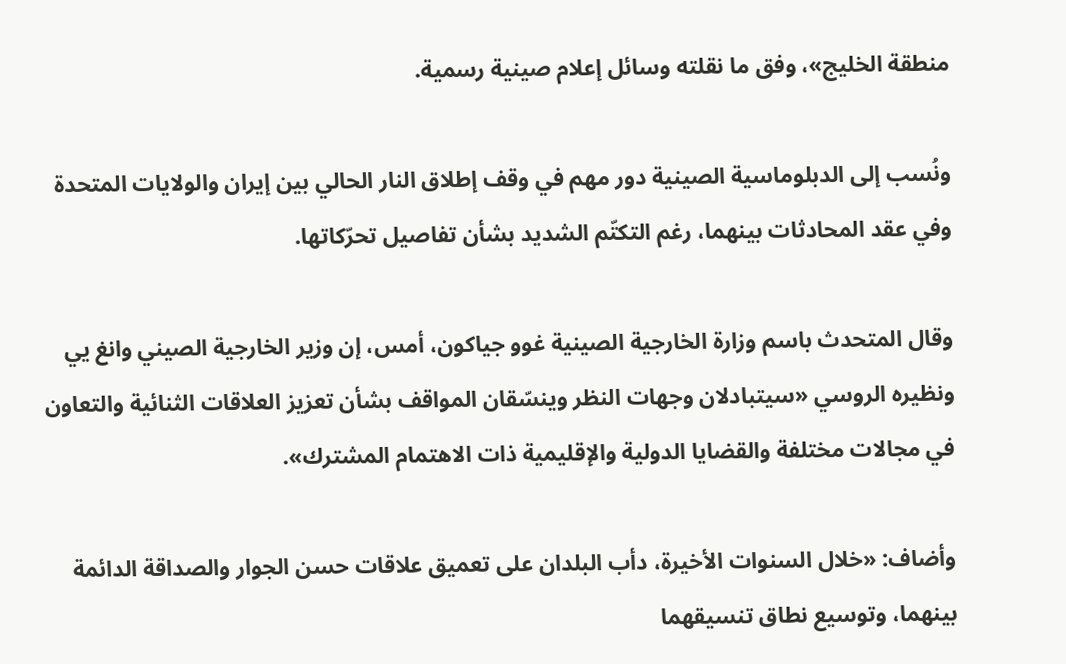منطقة الخليج»، وفق ما نقلته وسائل إعلام صينية رسمية.

ونُسب إلى الدبلوماسية الصينية دور مهم في وقف إطلاق النار الحالي بين إيران والولايات المتحدة وفي عقد المحادثات بينهما، رغم التكتّم الشديد بشأن تفاصيل تحرّكاتها.

وقال المتحدث باسم وزارة الخارجية الصينية غوو جياكون، أمس، إن وزير الخارجية الصيني وانغ يي ونظيره الروسي «سيتبادلان وجهات النظر وينسّقان المواقف بشأن تعزيز العلاقات الثنائية والتعاون في مجالات مختلفة والقضايا الدولية والإقليمية ذات الاهتمام المشترك».

وأضاف: «خلال السنوات الأخيرة، دأب البلدان على تعميق علاقات حسن الجوار والصداقة الدائمة بينهما، وتوسيع نطاق تنسيقهما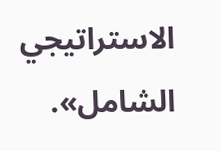الاستراتيجي الشامل».